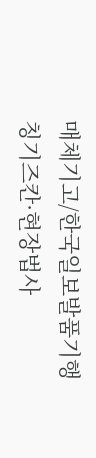매체기고/한국일보발품기행
칭기즈칸·현장법사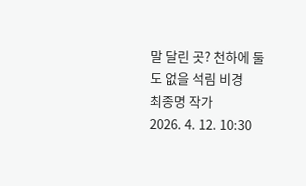말 달린 곳? 천하에 둘도 없을 석림 비경
최종명 작가
2026. 4. 12. 10:30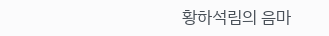황하석림의 음마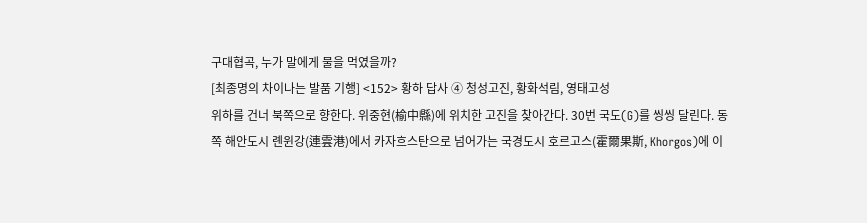구대협곡, 누가 말에게 물을 먹였을까?
[최종명의 차이나는 발품 기행] <152> 황하 답사 ④ 청성고진, 황화석림, 영태고성
위하를 건너 북쪽으로 향한다. 위중현(榆中縣)에 위치한 고진을 찾아간다. 30번 국도(G)를 씽씽 달린다. 동쪽 해안도시 롄윈강(連雲港)에서 카자흐스탄으로 넘어가는 국경도시 호르고스(霍爾果斯, Khorgos)에 이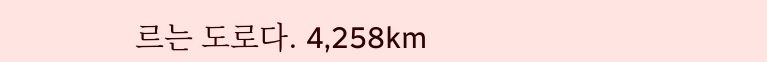르는 도로다. 4,258km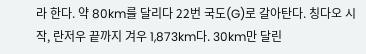라 한다. 약 80km를 달리다 22번 국도(G)로 갈아탄다. 칭다오 시작, 란저우 끝까지 겨우 1,873km다. 30km만 달린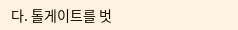다. 톨게이트를 벗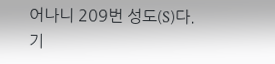어나니 209번 성도(S)다. 기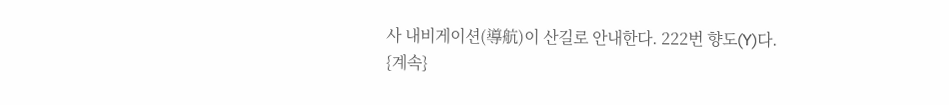사 내비게이션(導航)이 산길로 안내한다. 222번 향도(Y)다.
{계속}